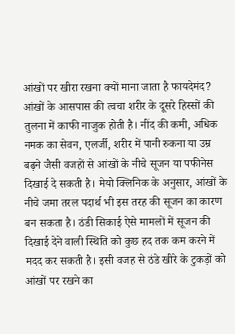आंखों पर खीरा रखना क्यों माना जाता है फायदेमंद?
आंखों के आसपास की त्वचा शरीर के दूसरे हिस्सों की तुलना में काफी नाजुक होती है। नींद की कमी, अधिक नमक का सेवन, एलर्जी, शरीर में पानी रुकना या उम्र बढ़ने जैसी वजहों से आंखों के नीचे सूजन या पफीनेस दिखाई दे सकती है। मेयो क्लिनिक के अनुसार, आंखों के नीचे जमा तरल पदार्थ भी इस तरह की सूजन का कारण बन सकता है। ठंडी सिकाई ऐसे मामलों में सूजन की दिखाई देने वाली स्थिति को कुछ हद तक कम करने में मदद कर सकती है। इसी वजह से ठंडे खीरे के टुकड़ों को आंखों पर रखने का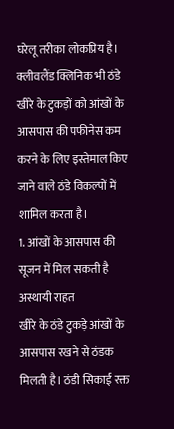घरेलू तरीका लोकप्रिय है। क्लीवलैंड क्लिनिक भी ठंडे खीरे के टुकड़ों को आंखों के आसपास की पफीनेस कम करने के लिए इस्तेमाल किए जाने वाले ठंडे विकल्पों में शामिल करता है।
1. आंखों के आसपास की सूजन में मिल सकती है अस्थायी राहत
खीरे के ठंडे टुकड़े आंखों के आसपास रखने से ठंडक मिलती है। ठंडी सिकाई रक्त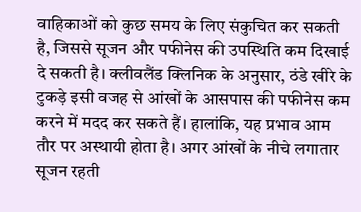वाहिकाओं को कुछ समय के लिए संकुचित कर सकती है, जिससे सूजन और पफीनेस की उपस्थिति कम दिखाई दे सकती है। क्लीवलैंड क्लिनिक के अनुसार, ठंडे खीरे के टुकड़े इसी वजह से आंखों के आसपास की पफीनेस कम करने में मदद कर सकते हैं। हालांकि, यह प्रभाव आम तौर पर अस्थायी होता है। अगर आंखों के नीचे लगातार सूजन रहती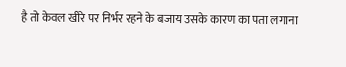है तो केवल खीरे पर निर्भर रहने के बजाय उसके कारण का पता लगाना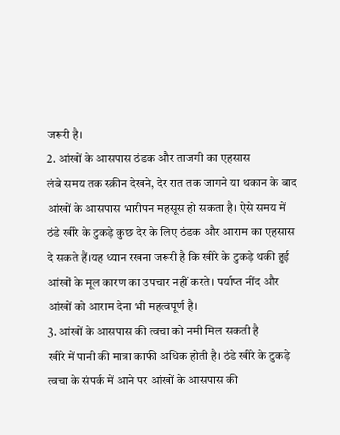जरूरी है।
2. आंखों के आसपास ठंडक और ताजगी का एहसास
लंबे समय तक स्क्रीन देखने, देर रात तक जागने या थकान के बाद आंखों के आसपास भारीपन महसूस हो सकता है। ऐसे समय में ठंडे खीरे के टुकड़े कुछ देर के लिए ठंडक और आराम का एहसास दे सकते हैं।यह ध्यान रखना जरूरी है कि खीरे के टुकड़े थकी हुई आंखों के मूल कारण का उपचार नहीं करते। पर्याप्त नींद और आंखों को आराम देना भी महत्वपूर्ण है।
3. आंखों के आसपास की त्वचा को नमी मिल सकती है
खीरे में पानी की मात्रा काफी अधिक होती है। ठंडे खीरे के टुकड़े त्वचा के संपर्क में आने पर आंखों के आसपास की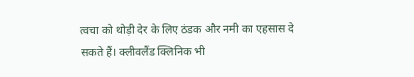त्वचा को थोड़ी देर के लिए ठंडक और नमी का एहसास दे सकते हैं। क्लीवलैंड क्लिनिक भी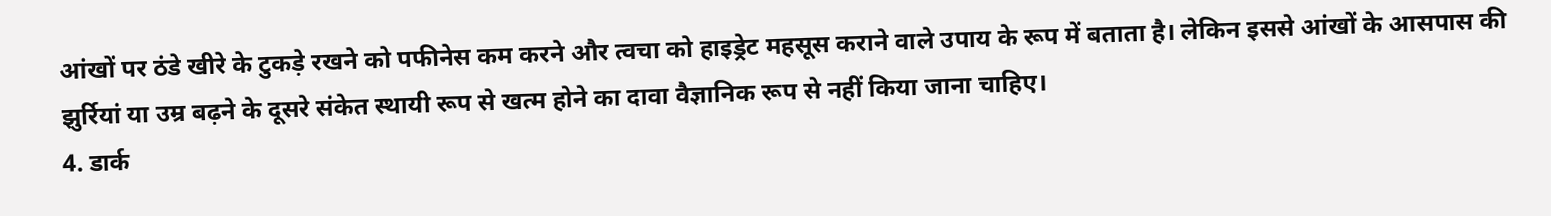आंखों पर ठंडे खीरे के टुकड़े रखने को पफीनेस कम करने और त्वचा को हाइड्रेट महसूस कराने वाले उपाय के रूप में बताता है। लेकिन इससे आंखों के आसपास की झुर्रियां या उम्र बढ़ने के दूसरे संकेत स्थायी रूप से खत्म होने का दावा वैज्ञानिक रूप से नहीं किया जाना चाहिए।
4. डार्क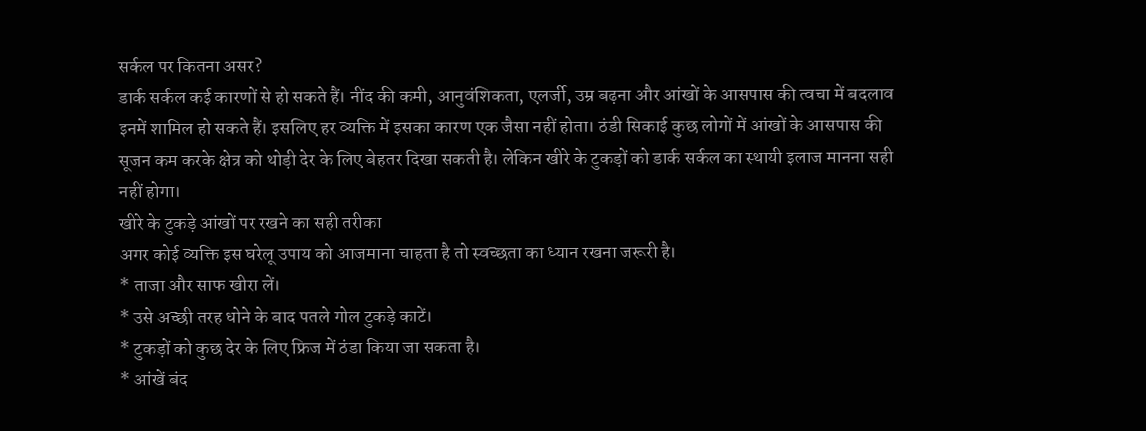सर्कल पर कितना असर?
डार्क सर्कल कई कारणों से हो सकते हैं। नींद की कमी, आनुवंशिकता, एलर्जी, उम्र बढ़ना और आंखों के आसपास की त्वचा में बदलाव इनमें शामिल हो सकते हैं। इसलिए हर व्यक्ति में इसका कारण एक जैसा नहीं होता। ठंडी सिकाई कुछ लोगों में आंखों के आसपास की सूजन कम करके क्षेत्र को थोड़ी देर के लिए बेहतर दिखा सकती है। लेकिन खीरे के टुकड़ों को डार्क सर्कल का स्थायी इलाज मानना सही नहीं होगा।
खीरे के टुकड़े आंखों पर रखने का सही तरीका
अगर कोई व्यक्ति इस घरेलू उपाय को आजमाना चाहता है तो स्वच्छता का ध्यान रखना जरूरी है।
* ताजा और साफ खीरा लें।
* उसे अच्छी तरह धोने के बाद पतले गोल टुकड़े काटें।
* टुकड़ों को कुछ देर के लिए फ्रिज में ठंडा किया जा सकता है।
* आंखें बंद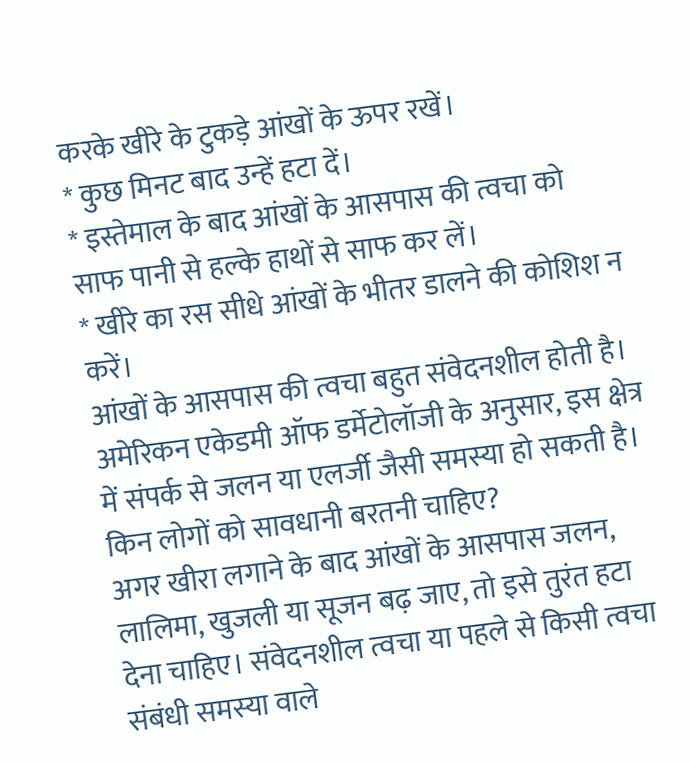करके खीरे के टुकड़े आंखों के ऊपर रखें।
* कुछ मिनट बाद उन्हें हटा दें।
* इस्तेमाल के बाद आंखों के आसपास की त्वचा को साफ पानी से हल्के हाथों से साफ कर लें।
* खीरे का रस सीधे आंखों के भीतर डालने की कोशिश न करें।
आंखों के आसपास की त्वचा बहुत संवेदनशील होती है। अमेरिकन एकेडमी ऑफ डर्मेटोलॉजी के अनुसार, इस क्षेत्र में संपर्क से जलन या एलर्जी जैसी समस्या हो सकती है।
किन लोगों को सावधानी बरतनी चाहिए?
अगर खीरा लगाने के बाद आंखों के आसपास जलन, लालिमा, खुजली या सूजन बढ़ जाए, तो इसे तुरंत हटा देना चाहिए। संवेदनशील त्वचा या पहले से किसी त्वचा संबंधी समस्या वाले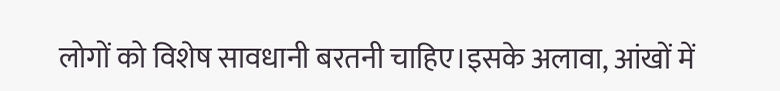लोगों को विशेष सावधानी बरतनी चाहिए।इसके अलावा, आंखों में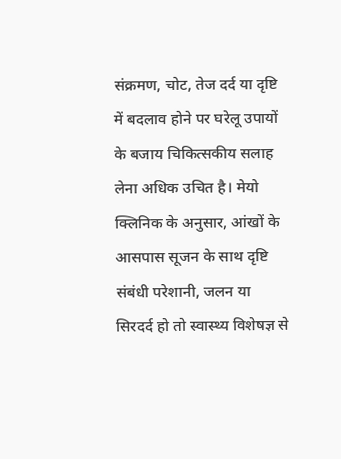संक्रमण, चोट, तेज दर्द या दृष्टि में बदलाव होने पर घरेलू उपायों के बजाय चिकित्सकीय सलाह लेना अधिक उचित है। मेयो क्लिनिक के अनुसार, आंखों के आसपास सूजन के साथ दृष्टि संबंधी परेशानी, जलन या सिरदर्द हो तो स्वास्थ्य विशेषज्ञ से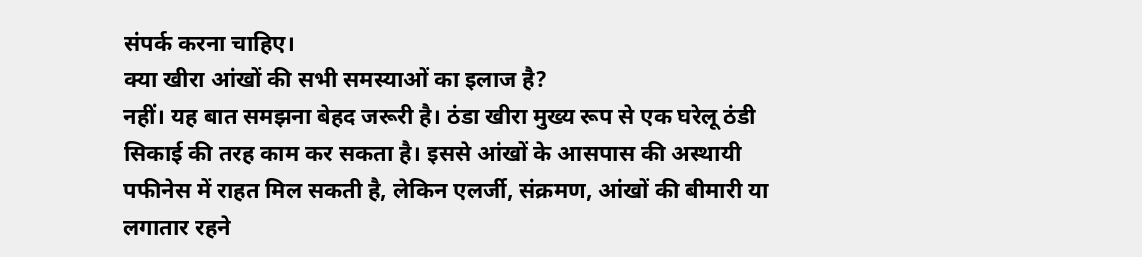संपर्क करना चाहिए।
क्या खीरा आंखों की सभी समस्याओं का इलाज है?
नहीं। यह बात समझना बेहद जरूरी है। ठंडा खीरा मुख्य रूप से एक घरेलू ठंडी सिकाई की तरह काम कर सकता है। इससे आंखों के आसपास की अस्थायी पफीनेस में राहत मिल सकती है, लेकिन एलर्जी, संक्रमण, आंखों की बीमारी या लगातार रहने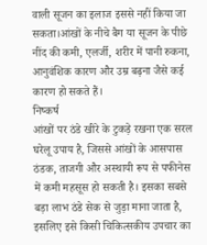वाली सूजन का इलाज इससे नहीं किया जा सकता।आंखों के नीचे बैग या सूजन के पीछे नींद की कमी, एलर्जी, शरीर में पानी रुकना, आनुवंशिक कारण और उम्र बढ़ना जैसे कई कारण हो सकते हैं।
निष्कर्ष
आंखों पर ठंडे खीरे के टुकड़े रखना एक सरल घरेलू उपाय है, जिससे आंखों के आसपास ठंडक, ताजगी और अस्थायी रूप से पफीनेस में कमी महसूस हो सकती है। इसका सबसे बड़ा लाभ ठंडे सेक से जुड़ा माना जाता है, इसलिए इसे किसी चिकित्सकीय उपचार का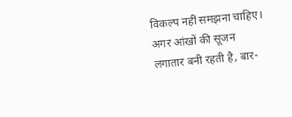विकल्प नहीं समझना चाहिए। अगर आंखों की सूजन लगातार बनी रहती है, बार-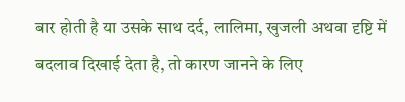बार होती है या उसके साथ दर्द, लालिमा, खुजली अथवा दृष्टि में बदलाव दिखाई देता है, तो कारण जानने के लिए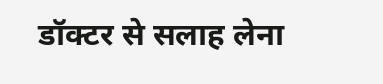डॉक्टर से सलाह लेना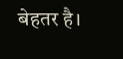बेहतर है।